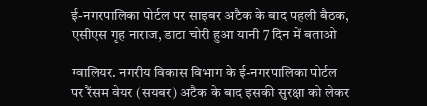ई-नगरपालिका पोर्टल पर साइबर अटैक के बाद पहली बैठक, एसीएस गृह नाराज, डाटा चोरी हुआ यानी 7 दिन में बताओ

ग्वालियर. नगरीय विकास विभाग के ई-नगरपालिका पोर्टल पर रैंसम वेयर (सयबर) अटैक के बाद इसकी सुरक्षा को लेकर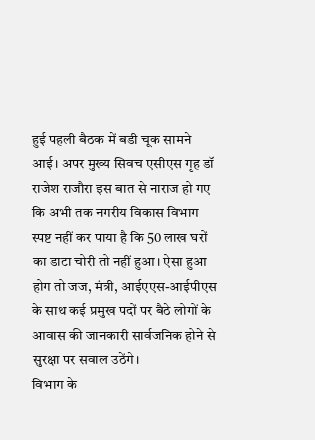हुई पहली बैठक में बडी चूक सामने आई। अपर मुख्य सिवच एसीएस गृह डॉ राजेश राजौरा इस बात से नाराज हो गए कि अभी तक नगरीय विकास विभाग स्पष्ट नहीं कर पाया है कि 50 लाख घरों का डाटा चोरी तो नहीं हुआ। ऐसा हुआ होग तो जज, मंत्री, आईएएस-आईपीएस के साथ कई प्रमुख पदों पर बैठे लोगों के आवास की जानकारी सार्वजनिक होने से सुरक्षा पर सवाल उठेंगे।
विभाग के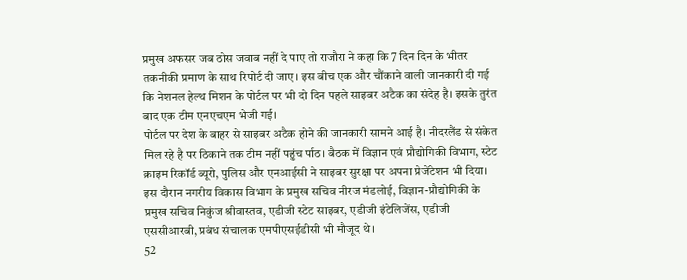प्रमुख अफसर जब ठोस जवाब नहीं दे पाए तो राजौरा ने कहा कि 7 दिन दिन के भीतर तकनीकी प्रमाण के साथ रिपोर्ट दी जाए। इस बीच एक और चौंकाने वाली जानकारी दी गई कि नेशनल हेल्थ मिशन के पोर्टल पर भी दो दिन पहले साइबर अटैक का संदेह है। इसके तुरंत बाद एक टीम एनएचएम भेजी गई।
पोर्टल पर देश के बाहर से साइबर अटैक होने की जानकारी सामने आई है। नीदरलैंड से संकेत मिल रहे है पर ठिकाने तक टीम नहीं पहुंच र्पाठ। बैठक में विज्ञान एवं प्रौद्योगिकी विभाग, स्टेट क्राइम रिकॉर्ड ब्यूरो, पुलिस और एनआईसी ने साइबर सुरक्षा पर अपना प्रेजेंटेशन भी दिया। इस दौरान नगरीय विकास विभाग के प्रमुख सचिव नीरज मंडलोई, विज्ञान-प्रौद्योगिकी के प्रमुख सचिव निकुंज श्रीवास्तव, एडीजी स्टेट साइबर, एडीजी इंटेलिजेंस, एडीजी एससीआरबी, प्रबंध संचालक एमपीएसईडीसी भी मौजूद थे।
52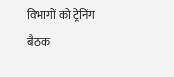विभागों को ट्रेनिंग
बैठक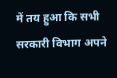में तय हुआ कि सभी सरकारी विभाग अपने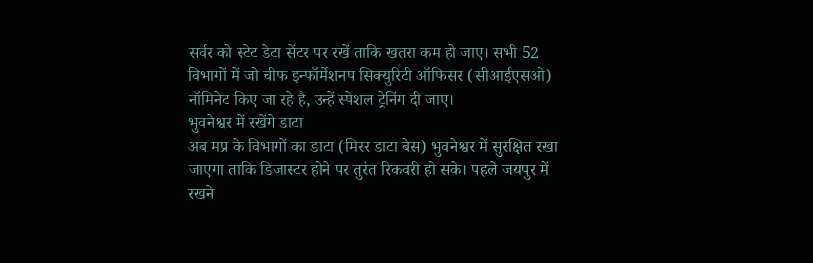सर्वर को स्टेट डेटा सेंटर पर रखें ताकि खतरा कम हो जाए। सभी 52 विभागों में जो चीफ इन्फॉर्मेशनप सिक्युरिटी ऑफिसर (सीआईएसओ) नॉमिनेट किए जा रहे है, उन्हें स्पेशल ट्रेनिंग दी जाए।
भुवनेश्वर में रखेंगे डाटा
अब मप्र के विभागों का डाटा (मिरर डाटा बेस) भुवनेश्वर में सुरक्षित रखा जाएगा ताकि डिजास्टर होने पर तुरंत रिकवरी हो सके। पहले जयपुर में रखने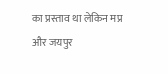का प्रस्ताव था लेकिन मप्र और जयपुर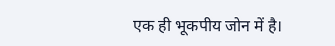एक ही भूकपीय जोन में है।